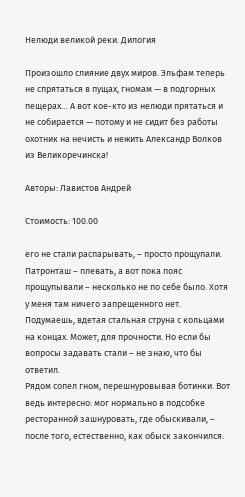Нелюди великой реки. Дилогия

Произошло слияние двух миров. Эльфам теперь не спрятаться в пущах, гномам — в подгорных пещерах… А вот кое-кто из нелюди прятаться и не собирается — потому и не сидит без работы охотник на нечисть и нежить Александр Волков из Великоречинска!

Авторы: Лавистов Андрей

Стоимость: 100.00

его не стали распарывать, – просто прощупали. Патронташ – плевать, а вот пока пояс прощупывали – несколько не по себе было. Хотя у меня там ничего запрещенного нет. Подумаешь, вдетая стальная струна с кольцами на концах. Может, для прочности. Но если бы вопросы задавать стали – не знаю, что бы ответил.
Рядом сопел гном, перешнуровывая ботинки. Вот ведь интересно: мог нормально в подсобке ресторанной зашнуровать, где обыскивали, – после того, естественно, как обыск закончился.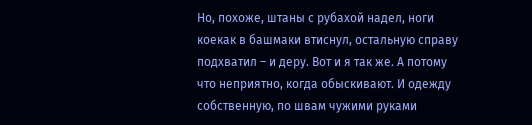Но, похоже, штаны с рубахой надел, ноги коекак в башмаки втиснул, остальную справу подхватил – и деру. Вот и я так же. А потому что неприятно, когда обыскивают. И одежду собственную, по швам чужими руками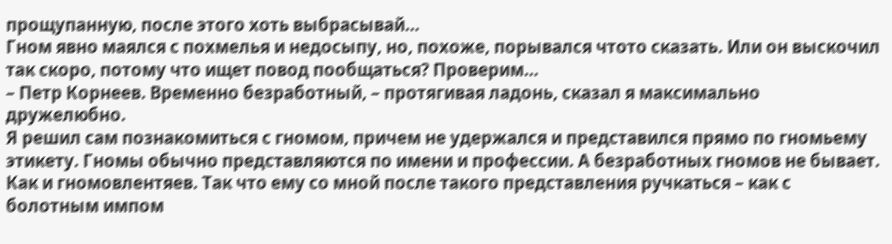прощупанную, после этого хоть выбрасывай…
Гном явно маялся с похмелья и недосыпу, но, похоже, порывался чтото сказать. Или он выскочил так скоро, потому что ищет повод пообщаться? Проверим…
– Петр Корнеев. Временно безработный, – протягивая ладонь, сказал я максимально дружелюбно.
Я решил сам познакомиться с гномом, причем не удержался и представился прямо по гномьему этикету. Гномы обычно представляются по имени и профессии. А безработных гномов не бывает. Как и гномовлентяев. Так что ему со мной после такого представления ручкаться – как с болотным импом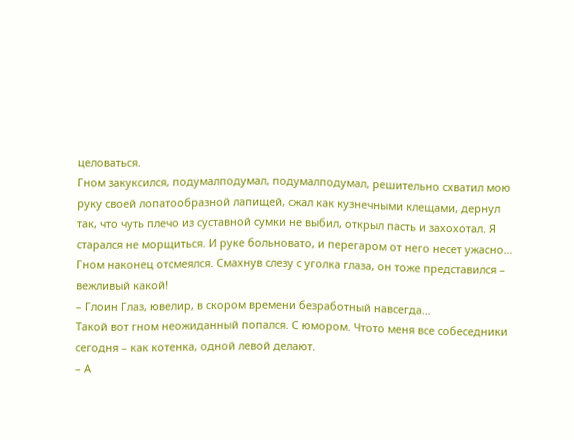целоваться.
Гном закуксился, подумалподумал, подумалподумал, решительно схватил мою руку своей лопатообразной лапищей, сжал как кузнечными клещами, дернул так, что чуть плечо из суставной сумки не выбил, открыл пасть и захохотал. Я старался не морщиться. И руке больновато, и перегаром от него несет ужасно…
Гном наконец отсмеялся. Смахнув слезу с уголка глаза, он тоже представился – вежливый какой!
– Глоин Глаз, ювелир, в скором времени безработный навсегда…
Такой вот гном неожиданный попался. С юмором. Чтото меня все собеседники сегодня – как котенка, одной левой делают.
– А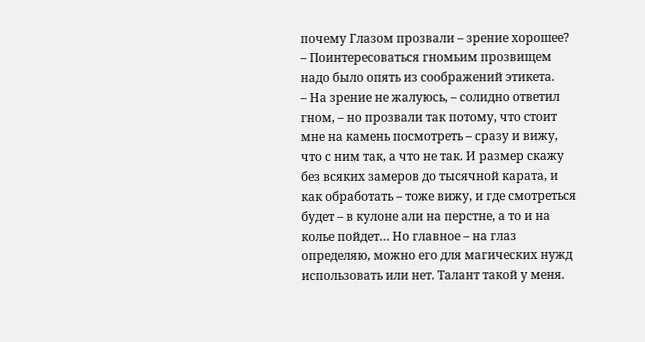почему Глазом прозвали – зрение хорошее? – Поинтересоваться гномьим прозвищем надо было опять из соображений этикета.
– На зрение не жалуюсь, – солидно ответил гном, – но прозвали так потому, что стоит мне на камень посмотреть – сразу и вижу, что с ним так, а что не так. И размер скажу без всяких замеров до тысячной карата, и как обработать – тоже вижу, и где смотреться будет – в кулоне али на перстне, а то и на колье пойдет… Но главное – на глаз определяю, можно его для магических нужд использовать или нет. Талант такой у меня.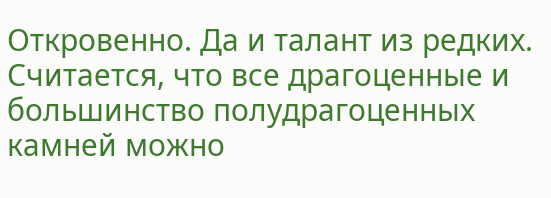Откровенно. Да и талант из редких. Считается, что все драгоценные и большинство полудрагоценных камней можно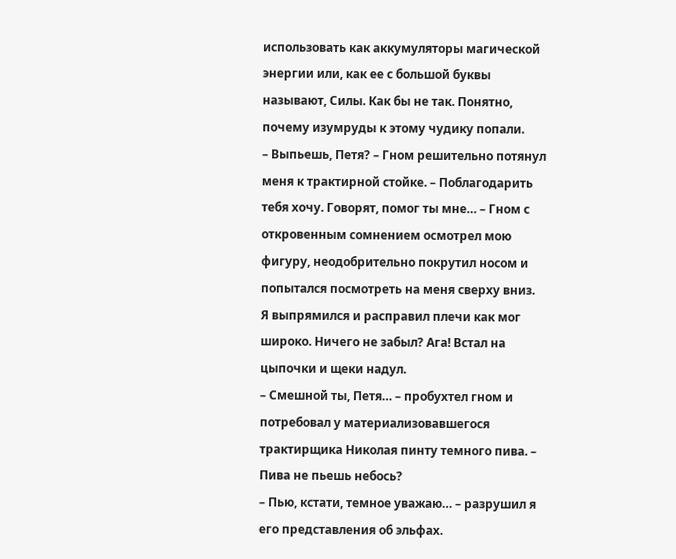использовать как аккумуляторы магической энергии или, как ее с большой буквы называют, Силы. Как бы не так. Понятно, почему изумруды к этому чудику попали.
– Выпьешь, Петя? – Гном решительно потянул меня к трактирной стойке. – Поблагодарить тебя хочу. Говорят, помог ты мне… – Гном с откровенным сомнением осмотрел мою фигуру, неодобрительно покрутил носом и попытался посмотреть на меня сверху вниз.
Я выпрямился и расправил плечи как мог широко. Ничего не забыл? Ага! Встал на цыпочки и щеки надул.
– Смешной ты, Петя… – пробухтел гном и потребовал у материализовавшегося трактирщика Николая пинту темного пива. – Пива не пьешь небось?
– Пью, кстати, темное уважаю… – разрушил я его представления об эльфах.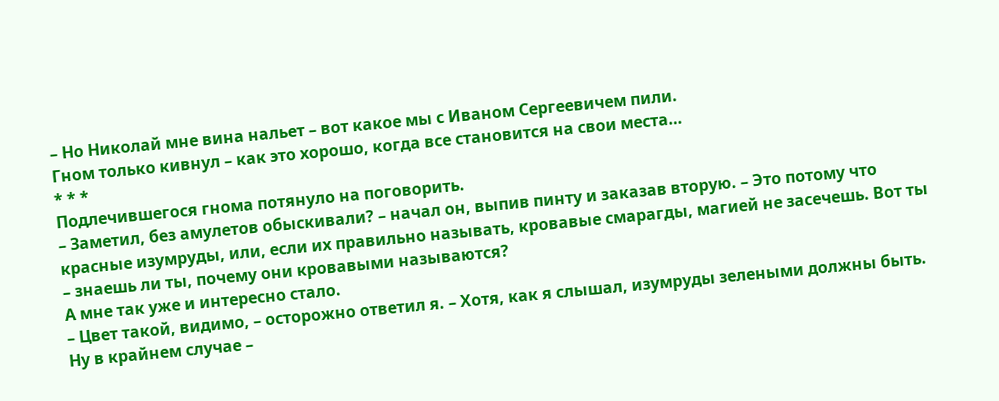– Но Николай мне вина нальет – вот какое мы с Иваном Сергеевичем пили.
Гном только кивнул – как это хорошо, когда все становится на свои места…
* * *
Подлечившегося гнома потянуло на поговорить.
– Заметил, без амулетов обыскивали? – начал он, выпив пинту и заказав вторую. – Это потому что красные изумруды, или, если их правильно называть, кровавые смарагды, магией не засечешь. Вот ты – знаешь ли ты, почему они кровавыми называются?
А мне так уже и интересно стало.
– Цвет такой, видимо, – осторожно ответил я. – Хотя, как я слышал, изумруды зелеными должны быть. Ну в крайнем случае –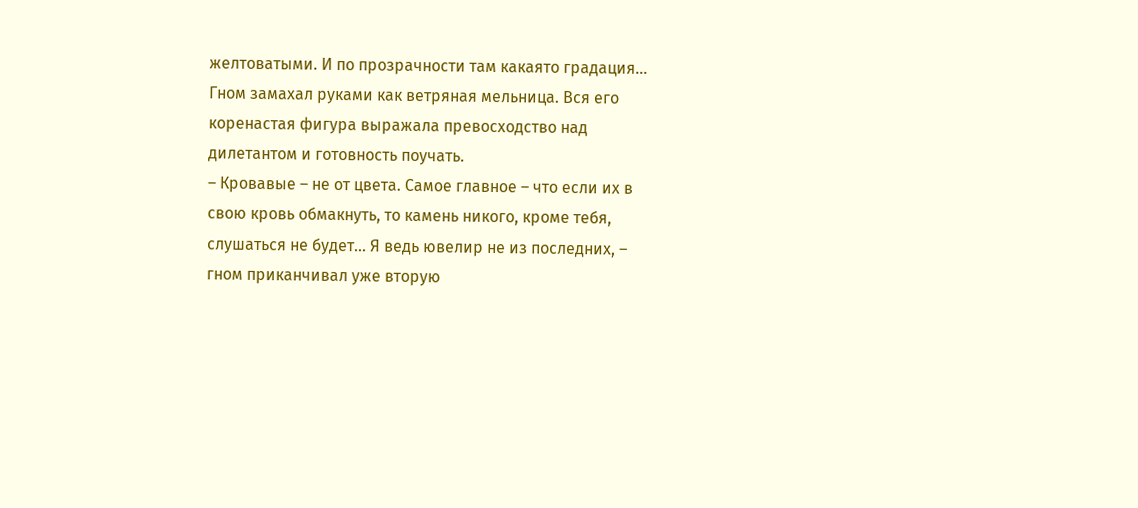желтоватыми. И по прозрачности там какаято градация…
Гном замахал руками как ветряная мельница. Вся его коренастая фигура выражала превосходство над дилетантом и готовность поучать.
– Кровавые – не от цвета. Самое главное – что если их в свою кровь обмакнуть, то камень никого, кроме тебя, слушаться не будет… Я ведь ювелир не из последних, – гном приканчивал уже вторую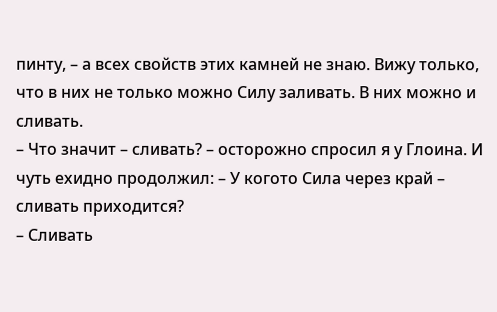пинту, – а всех свойств этих камней не знаю. Вижу только, что в них не только можно Силу заливать. В них можно и сливать.
– Что значит – сливать? – осторожно спросил я у Глоина. И чуть ехидно продолжил: – У когото Сила через край – сливать приходится?
– Сливать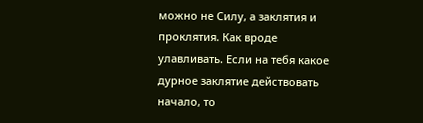можно не Силу, а заклятия и проклятия. Как вроде улавливать. Если на тебя какое дурное заклятие действовать начало, то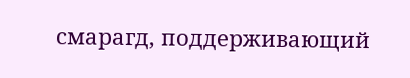смарагд, поддерживающий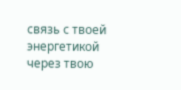связь с твоей энергетикой через твою